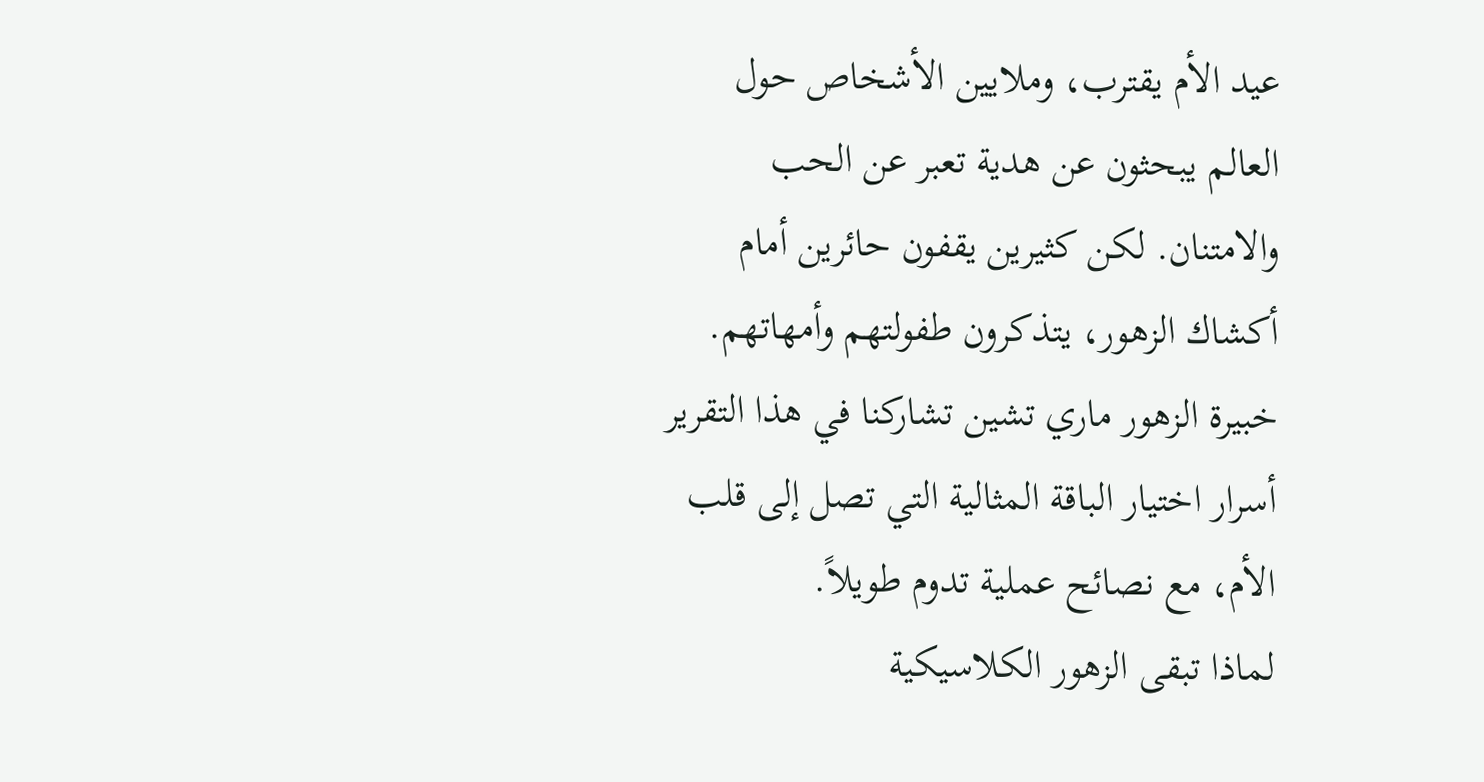عيد الأم يقترب، وملايين الأشخاص حول العالم يبحثون عن هدية تعبر عن الحب والامتنان. لكن كثيرين يقفون حائرين أمام أكشاك الزهور، يتذكرون طفولتهم وأمهاتهم. خبيرة الزهور ماري تشين تشاركنا في هذا التقرير أسرار اختيار الباقة المثالية التي تصل إلى قلب الأم، مع نصائح عملية تدوم طويلاً.
لماذا تبقى الزهور الكلاسيكية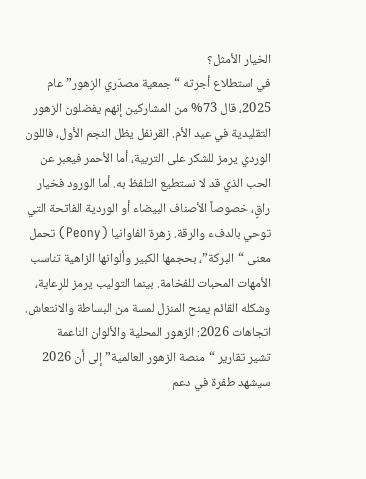الخيار الأمثل؟
في استطلاع أجرته “جمعية مصدّري الزهور” عام 2025، قال 73% من المشاركين إنهم يفضلون الزهور التقليدية في عيد الأم. القرنفل يظل النجم الأول، فاللون الوردي يرمز للشكر على التربية، أما الأحمر فيعبر عن الحب الذي قد لا نستطيع التلفظ به. أما الورود فخيار راقٍ، خصوصاً الأصناف البيضاء أو الوردية الفاتحة التي توحي بالدفء والرقة. زهرة الفاوانيا (Peony) تحمل معنى “البركة”، بحجمها الكبير وألوانها الزاهية تناسب الأمهات المحبات للفخامة. بينما التوليب يرمز للرعاية، وشكله القائم يمنح المنزل لمسة من البساطة والانتعاش.
اتجاهات 2026: الزهور المحلية والألوان الناعمة
تشير تقارير “منصة الزهور العالمية” إلى أن 2026 سيشهد طفرة في دعم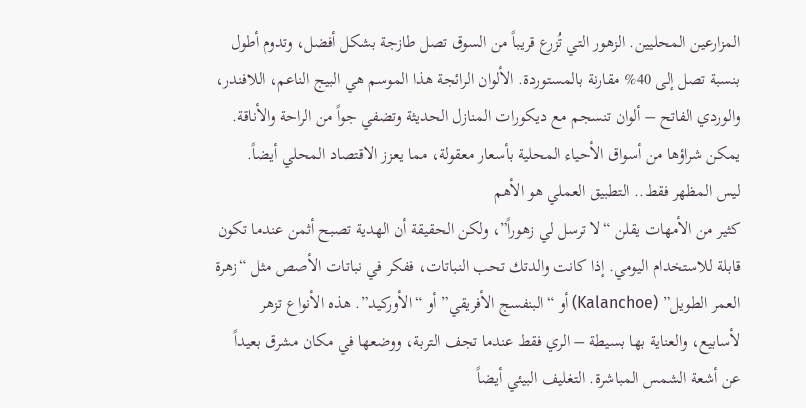المزارعين المحليين. الزهور التي تُزرع قريباً من السوق تصل طازجة بشكل أفضل، وتدوم أطول بنسبة تصل إلى 40% مقارنة بالمستوردة. الألوان الرائجة هذا الموسم هي البيج الناعم، اللافندر، والوردي الفاتح – ألوان تنسجم مع ديكورات المنازل الحديثة وتضفي جواً من الراحة والأناقة. يمكن شراؤها من أسواق الأحياء المحلية بأسعار معقولة، مما يعزز الاقتصاد المحلي أيضاً.
ليس المظهر فقط.. التطبيق العملي هو الأهم
كثير من الأمهات يقلن “لا ترسل لي زهوراً”، ولكن الحقيقة أن الهدية تصبح أثمن عندما تكون قابلة للاستخدام اليومي. إذا كانت والدتك تحب النباتات، ففكر في نباتات الأصص مثل “زهرة العمر الطويل” (Kalanchoe) أو “البنفسج الأفريقي” أو “الأوركيد”. هذه الأنواع تزهر لأسابيع، والعناية بها بسيطة – الري فقط عندما تجف التربة، ووضعها في مكان مشرق بعيداً عن أشعة الشمس المباشرة. التغليف البيئي أيضاً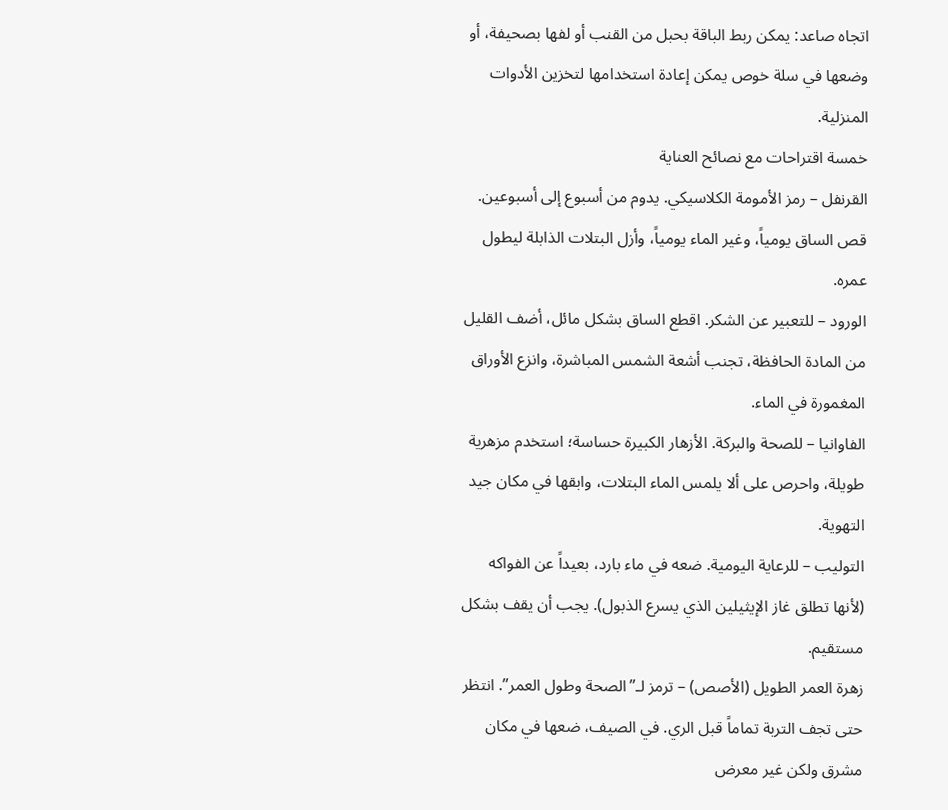اتجاه صاعد: يمكن ربط الباقة بحبل من القنب أو لفها بصحيفة، أو وضعها في سلة خوص يمكن إعادة استخدامها لتخزين الأدوات المنزلية.
خمسة اقتراحات مع نصائح العناية
القرنفل – رمز الأمومة الكلاسيكي. يدوم من أسبوع إلى أسبوعين. قص الساق يومياً، وغير الماء يومياً، وأزل البتلات الذابلة ليطول عمره.
الورود – للتعبير عن الشكر. اقطع الساق بشكل مائل، أضف القليل من المادة الحافظة، تجنب أشعة الشمس المباشرة، وانزع الأوراق المغمورة في الماء.
الفاوانيا – للصحة والبركة. الأزهار الكبيرة حساسة؛ استخدم مزهرية طويلة، واحرص على ألا يلمس الماء البتلات، وابقها في مكان جيد التهوية.
التوليب – للرعاية اليومية. ضعه في ماء بارد، بعيداً عن الفواكه (لأنها تطلق غاز الإيثيلين الذي يسرع الذبول). يجب أن يقف بشكل مستقيم.
زهرة العمر الطويل (الأصص) – ترمز لـ”الصحة وطول العمر”. انتظر حتى تجف التربة تماماً قبل الري. في الصيف، ضعها في مكان مشرق ولكن غير معرض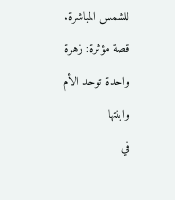للشمس المباشرة.
قصة مؤثرة: زهرة واحدة توحد الأم وابنتها
في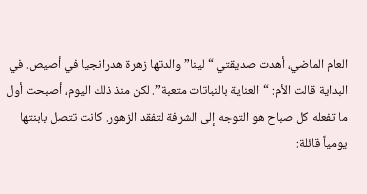العام الماضي، أهدت صديقتي “لينا” والدتها زهرة هدرانجيا في أصيص. في البداية قالت الأم: “العناية بالنباتات متعبة”. لكن منذ ذلك اليوم، أصبحت أول ما تفعله كل صباح هو التوجه إلى الشرفة لتفقد الزهور. كانت تتصل بابنتها يومياً قائلة: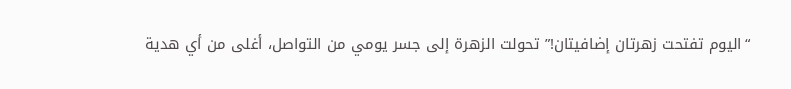“اليوم تفتحت زهرتان إضافيتان!” تحولت الزهرة إلى جسر يومي من التواصل، أغلى من أي هدية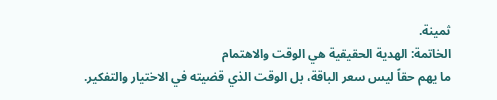ثمينة.
الخاتمة: الهدية الحقيقية هي الوقت والاهتمام
ما يهم حقاً ليس سعر الباقة، بل الوقت الذي قضيته في الاختيار والتفكير.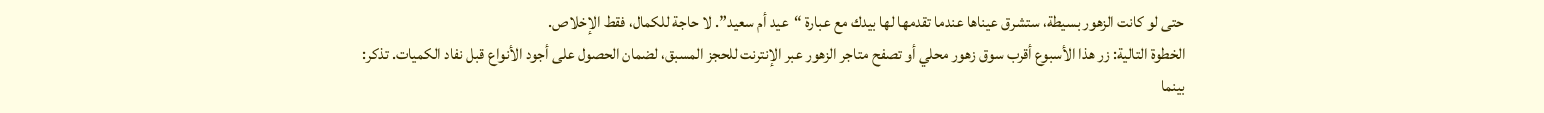حتى لو كانت الزهور بسيطة، ستشرق عيناها عندما تقدمها لها بيدك مع عبارة “عيد أم سعيد”. لا حاجة للكمال، فقط الإخلاص.
الخطوة التالية: زر هذا الأسبوع أقرب سوق زهور محلي أو تصفح متاجر الزهور عبر الإنترنت للحجز المسبق، لضمان الحصول على أجود الأنواع قبل نفاد الكميات. تذكر: بينما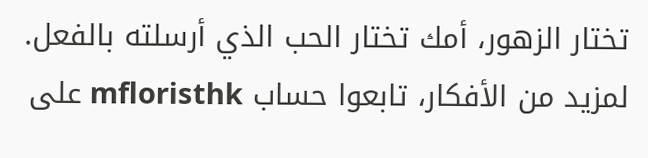تختار الزهور، أمك تختار الحب الذي أرسلته بالفعل.
لمزيد من الأفكار، تابعوا حساب mfloristhk على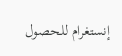إنستغرام للحصول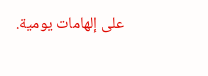على إلهامات يومية.